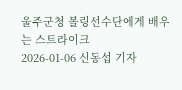울주군청 볼링선수단에게 배우는 스트라이크
2026-01-06 신동섭 기자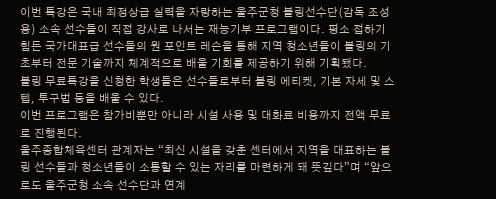이번 특강은 국내 최정상급 실력을 자랑하는 울주군청 볼링선수단(감독 조성용) 소속 선수들이 직접 강사로 나서는 재능기부 프로그램이다. 평소 접하기 힘든 국가대표급 선수들의 원 포인트 레슨을 통해 지역 청소년들이 볼링의 기초부터 전문 기술까지 체계적으로 배울 기회를 제공하기 위해 기획됐다.
볼링 무료특강을 신청한 학생들은 선수들로부터 볼링 에티켓, 기본 자세 및 스텝, 투구법 등을 배울 수 있다.
이번 프로그램은 참가비뿐만 아니라 시설 사용 및 대화료 비용까지 전액 무료로 진행된다.
울주종합체육센터 관계자는 “최신 시설을 갖춘 센터에서 지역을 대표하는 볼링 선수들과 청소년들이 소통할 수 있는 자리를 마련하게 돼 뜻깊다”며 “앞으로도 울주군청 소속 선수단과 연계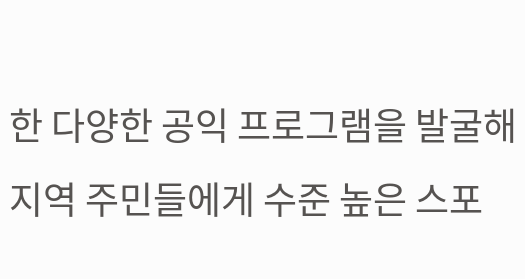한 다양한 공익 프로그램을 발굴해 지역 주민들에게 수준 높은 스포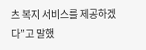츠 복지 서비스를 제공하겠다”고 말했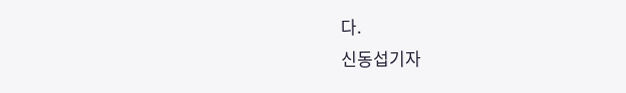다.
신동섭기자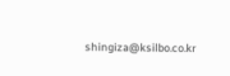shingiza@ksilbo.co.kr